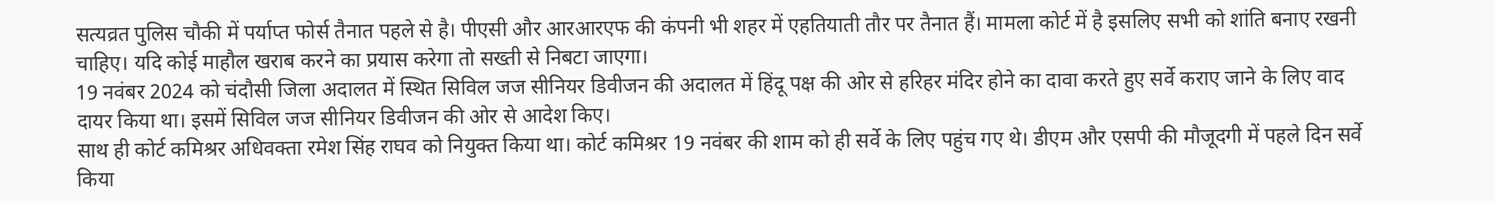सत्यव्रत पुलिस चौकी में पर्याप्त फोर्स तैनात पहले से है। पीएसी और आरआरएफ की कंपनी भी शहर में एहतियाती तौर पर तैनात हैं। मामला कोर्ट में है इसलिए सभी को शांति बनाए रखनी चाहिए। यदि कोई माहौल खराब करने का प्रयास करेगा तो सख्ती से निबटा जाएगा।
19 नवंबर 2024 को चंदौसी जिला अदालत में स्थित सिविल जज सीनियर डिवीजन की अदालत में हिंदू पक्ष की ओर से हरिहर मंदिर होने का दावा करते हुए सर्वे कराए जाने के लिए वाद दायर किया था। इसमें सिविल जज सीनियर डिवीजन की ओर से आदेश किए।
साथ ही कोर्ट कमिश्रर अधिवक्ता रमेश सिंह राघव को नियुक्त किया था। कोर्ट कमिश्रर 19 नवंबर की शाम को ही सर्वे के लिए पहुंच गए थे। डीएम और एसपी की मौजूदगी में पहले दिन सर्वे किया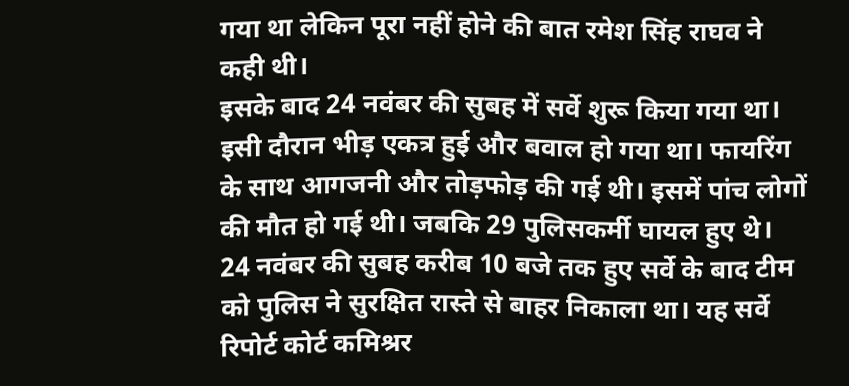गया था लेकिन पूरा नहीं होने की बात रमेश सिंह राघव ने कही थी।
इसके बाद 24 नवंबर की सुबह में सर्वे शुरू किया गया था। इसी दौरान भीड़ एकत्र हुई और बवाल हो गया था। फायरिंग के साथ आगजनी और तोड़फोड़ की गई थी। इसमें पांच लोगों की मौत हो गई थी। जबकि 29 पुलिसकर्मी घायल हुए थे।
24 नवंबर की सुबह करीब 10 बजे तक हुए सर्वे के बाद टीम को पुलिस ने सुरक्षित रास्ते से बाहर निकाला था। यह सर्वे रिपोर्ट कोर्ट कमिश्रर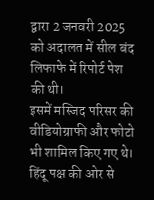द्वारा 2 जनवरी 2025 को अदालत में सील बंद लिफाफे में रिपोर्ट पेश की थी।
इसमें मस्जिद परिसर की वीडियोग्राफी और फोटो भी शामिल किए गए थे। हिंदू पक्ष की ओर से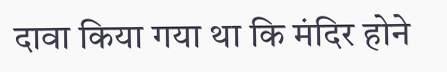दावा किया गया था कि मंदिर होने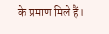के प्रमाण मिले हैं।